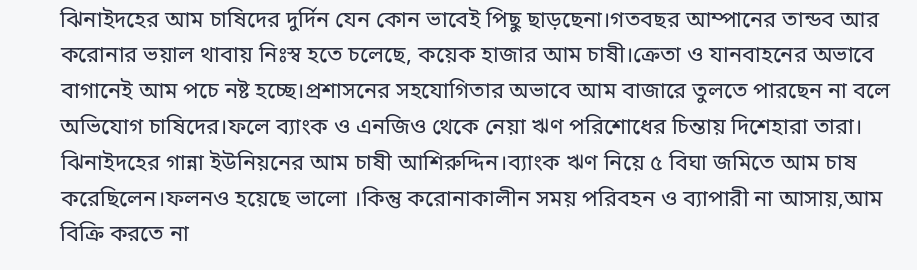ঝিনাইদহের আম চাষিদের দুর্দিন যেন কোন ভাবেই পিছু ছাড়ছেনা।গতবছর আম্পানের তান্ডব আর করোনার ভয়াল থাবায় নিঃস্ব হতে চলেছে, কয়েক হাজার আম চাষী।ক্রেতা ও যানবাহনের অভাবে বাগানেই আম পচে নষ্ট হচ্ছে।প্রশাসনের সহযোগিতার অভাবে আম বাজারে তুলতে পারছেন না বলে অভিযোগ চাষিদের।ফলে ব্যাংক ও এনজিও থেকে নেয়া ঋণ পরিশোধের চিন্তায় দিশেহারা তারা।
ঝিনাইদহের গান্না ইউনিয়নের আম চাষী আশিরুদ্দিন।ব্যাংক ঋণ নিয়ে ৫ বিঘা জমিতে আম চাষ করেছিলেন।ফলনও হয়েছে ভালো ।কিন্তু করোনাকালীন সময় পরিবহন ও ব্যাপারী না আসায়,আম বিক্রি করতে না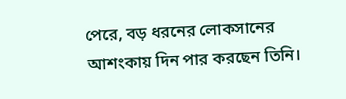পেরে, বড় ধরনের লোকসানের আশংকায় দিন পার করছেন তিনি।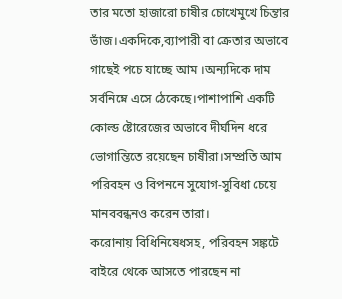তার মতো হাজারো চাষীর চোখেমুখে চিন্তার ভাঁজ।একদিকে,ব্যাপারী বা ক্রেতার অভাবে গাছেই পচে যাচ্ছে আম ।অন্যদিকে দাম সর্বনিম্নে এসে ঠেকেছে।পাশাপাশি একটি কোল্ড ষ্টোরেজের অভাবে দীর্ঘদিন ধরে ভোগান্তিতে রয়েছেন চাষীরা।সম্প্রতি আম পরিবহন ও বিপননে সুযোগ-সুবিধা চেয়ে মানববন্ধনও করেন তারা।
করোনায় বিধিনিষেধসহ, পরিবহন সঙ্কটে বাইরে থেকে আসতে পারছেন না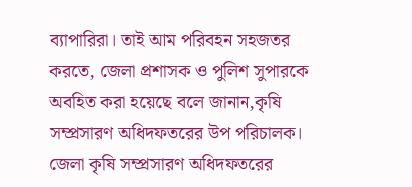ব্যাপারিরা। তাই আম পরিবহন সহজতর করতে, জেলা প্রশাসক ও পুলিশ সুপারকে অবহিত করা হয়েছে বলে জানান,কৃষি সম্প্রসারণ অধিদফতরের উপ পরিচালক।
জেলা কৃষি সম্প্রসারণ অধিদফতরের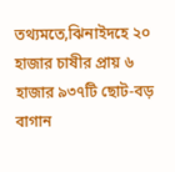তথ্যমতে,ঝিনাইদহে ২০ হাজার চাষীর প্রায় ৬ হাজার ৯৩৭টি ছোট-বড় বাগান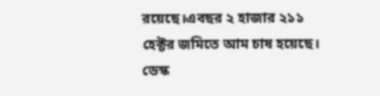রয়েছে।এবছর ২ হাজার ২১১ হেক্টর জমিতে আম চাষ হয়েছে।
ডেস্ক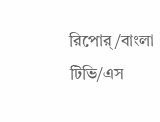রিপোর্/বাংলা টিভি/এস